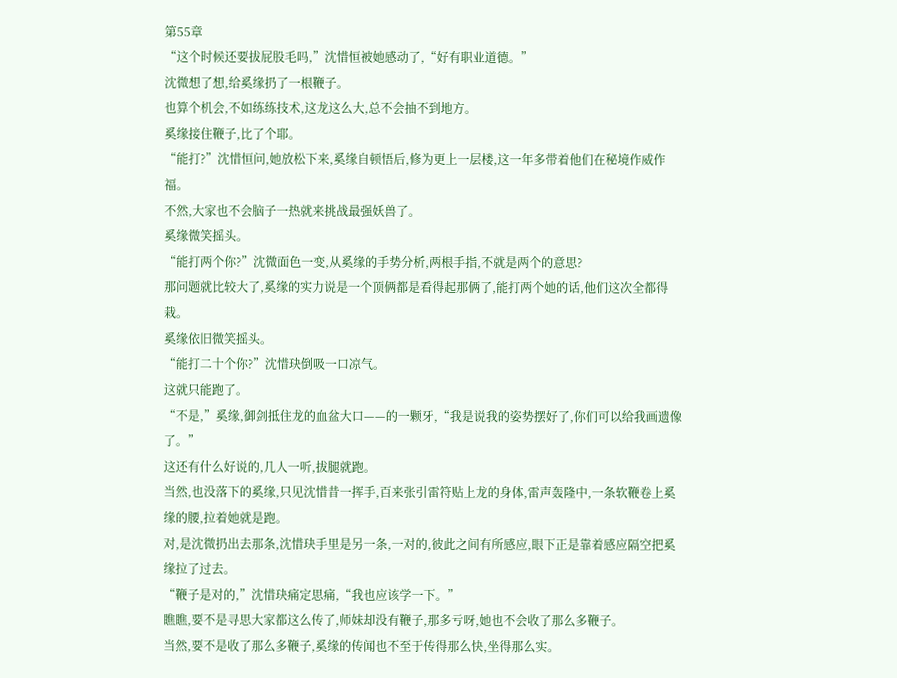第55章
“这个时候还要拔屁股毛吗,”沈惜恒被她感动了,“好有职业道德。”
沈微想了想,给奚缘扔了一根鞭子。
也算个机会,不如练练技术,这龙这么大,总不会抽不到地方。
奚缘接住鞭子,比了个耶。
“能打?”沈惜恒问,她放松下来,奚缘自顿悟后,修为更上一层楼,这一年多带着他们在秘境作威作福。
不然,大家也不会脑子一热就来挑战最强妖兽了。
奚缘微笑摇头。
“能打两个你?”沈微面色一变,从奚缘的手势分析,两根手指,不就是两个的意思?
那问题就比较大了,奚缘的实力说是一个顶俩都是看得起那俩了,能打两个她的话,他们这次全都得栽。
奚缘依旧微笑摇头。
“能打二十个你?”沈惜玦倒吸一口凉气。
这就只能跑了。
“不是,”奚缘,御剑抵住龙的血盆大口——的一颗牙,“我是说我的姿势摆好了,你们可以给我画遗像了。”
这还有什么好说的,几人一听,拔腿就跑。
当然,也没落下的奚缘,只见沈惜昔一挥手,百来张引雷符贴上龙的身体,雷声轰隆中,一条软鞭卷上奚缘的腰,拉着她就是跑。
对,是沈微扔出去那条,沈惜玦手里是另一条,一对的,彼此之间有所感应,眼下正是靠着感应隔空把奚缘拉了过去。
“鞭子是对的,”沈惜玦痛定思痛,“我也应该学一下。”
瞧瞧,要不是寻思大家都这么传了,师妹却没有鞭子,那多亏呀,她也不会收了那么多鞭子。
当然,要不是收了那么多鞭子,奚缘的传闻也不至于传得那么快,坐得那么实。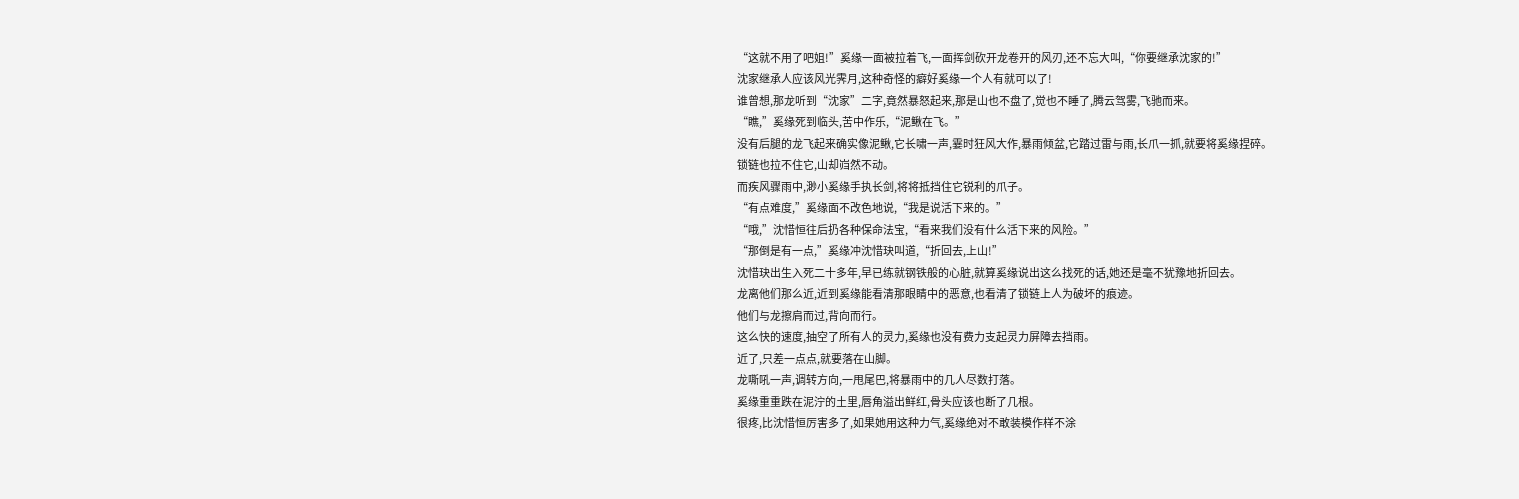“这就不用了吧姐!”奚缘一面被拉着飞,一面挥剑砍开龙卷开的风刃,还不忘大叫,“你要继承沈家的!”
沈家继承人应该风光霁月,这种奇怪的癖好奚缘一个人有就可以了!
谁曾想,那龙听到“沈家”二字,竟然暴怒起来,那是山也不盘了,觉也不睡了,腾云驾雾,飞驰而来。
“瞧,”奚缘死到临头,苦中作乐,“泥鳅在飞。”
没有后腿的龙飞起来确实像泥鳅,它长啸一声,霎时狂风大作,暴雨倾盆,它踏过雷与雨,长爪一抓,就要将奚缘捏碎。
锁链也拉不住它,山却岿然不动。
而疾风骤雨中,渺小奚缘手执长剑,将将抵挡住它锐利的爪子。
“有点难度,”奚缘面不改色地说,“我是说活下来的。”
“哦,”沈惜恒往后扔各种保命法宝,“看来我们没有什么活下来的风险。”
“那倒是有一点,”奚缘冲沈惜玦叫道,“折回去,上山!”
沈惜玦出生入死二十多年,早已练就钢铁般的心脏,就算奚缘说出这么找死的话,她还是毫不犹豫地折回去。
龙离他们那么近,近到奚缘能看清那眼睛中的恶意,也看清了锁链上人为破坏的痕迹。
他们与龙擦肩而过,背向而行。
这么快的速度,抽空了所有人的灵力,奚缘也没有费力支起灵力屏障去挡雨。
近了,只差一点点,就要落在山脚。
龙嘶吼一声,调转方向,一甩尾巴,将暴雨中的几人尽数打落。
奚缘重重跌在泥泞的土里,唇角溢出鲜红,骨头应该也断了几根。
很疼,比沈惜恒厉害多了,如果她用这种力气,奚缘绝对不敢装模作样不涂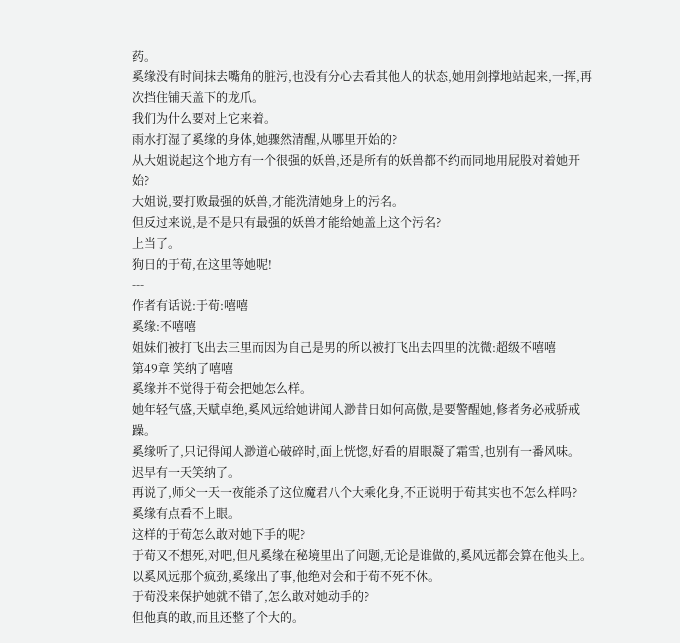药。
奚缘没有时间抹去嘴角的脏污,也没有分心去看其他人的状态,她用剑撑地站起来,一挥,再次挡住铺天盖下的龙爪。
我们为什么要对上它来着。
雨水打湿了奚缘的身体,她骤然清醒,从哪里开始的?
从大姐说起这个地方有一个很强的妖兽,还是所有的妖兽都不约而同地用屁股对着她开始?
大姐说,要打败最强的妖兽,才能洗清她身上的污名。
但反过来说,是不是只有最强的妖兽才能给她盖上这个污名?
上当了。
狗日的于荀,在这里等她呢!
---
作者有话说:于荀:嘻嘻
奚缘:不嘻嘻
姐妹们被打飞出去三里而因为自己是男的所以被打飞出去四里的沈微:超级不嘻嘻
第49章 笑纳了嘻嘻
奚缘并不觉得于荀会把她怎么样。
她年轻气盛,天赋卓绝,奚风远给她讲闻人渺昔日如何高傲,是要警醒她,修者务必戒骄戒躁。
奚缘听了,只记得闻人渺道心破碎时,面上恍惚,好看的眉眼凝了霜雪,也别有一番风味。
迟早有一天笑纳了。
再说了,师父一天一夜能杀了这位魔君八个大乘化身,不正说明于荀其实也不怎么样吗?
奚缘有点看不上眼。
这样的于荀怎么敢对她下手的呢?
于荀又不想死,对吧,但凡奚缘在秘境里出了问题,无论是谁做的,奚风远都会算在他头上。
以奚风远那个疯劲,奚缘出了事,他绝对会和于荀不死不休。
于荀没来保护她就不错了,怎么敢对她动手的?
但他真的敢,而且还整了个大的。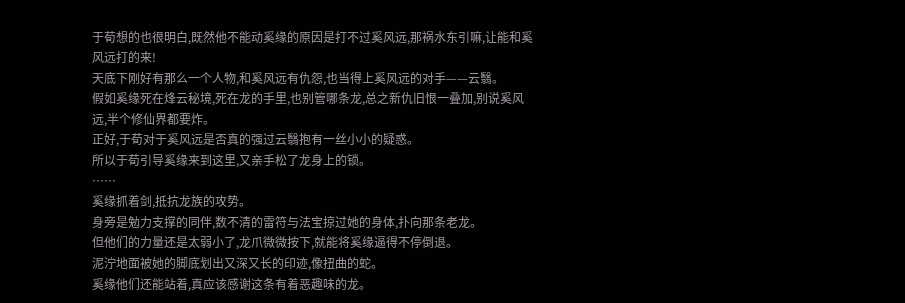于荀想的也很明白,既然他不能动奚缘的原因是打不过奚风远,那祸水东引嘛,让能和奚风远打的来!
天底下刚好有那么一个人物,和奚风远有仇怨,也当得上奚风远的对手——云翳。
假如奚缘死在烽云秘境,死在龙的手里,也别管哪条龙,总之新仇旧恨一叠加,别说奚风远,半个修仙界都要炸。
正好,于荀对于奚风远是否真的强过云翳抱有一丝小小的疑惑。
所以于荀引导奚缘来到这里,又亲手松了龙身上的锁。
……
奚缘抓着剑,抵抗龙族的攻势。
身旁是勉力支撑的同伴,数不清的雷符与法宝掠过她的身体,扑向那条老龙。
但他们的力量还是太弱小了,龙爪微微按下,就能将奚缘逼得不停倒退。
泥泞地面被她的脚底划出又深又长的印迹,像扭曲的蛇。
奚缘他们还能站着,真应该感谢这条有着恶趣味的龙。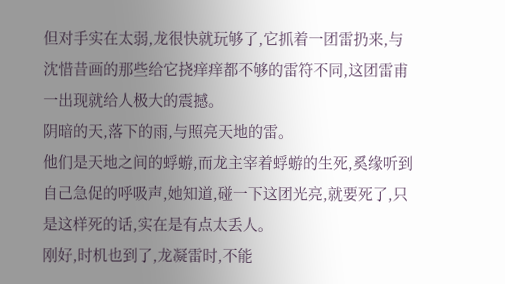但对手实在太弱,龙很快就玩够了,它抓着一团雷扔来,与沈惜昔画的那些给它挠痒痒都不够的雷符不同,这团雷甫一出现就给人极大的震撼。
阴暗的天,落下的雨,与照亮天地的雷。
他们是天地之间的蜉蝣,而龙主宰着蜉蝣的生死,奚缘听到自己急促的呼吸声,她知道,碰一下这团光亮,就要死了,只是这样死的话,实在是有点太丢人。
刚好,时机也到了,龙凝雷时,不能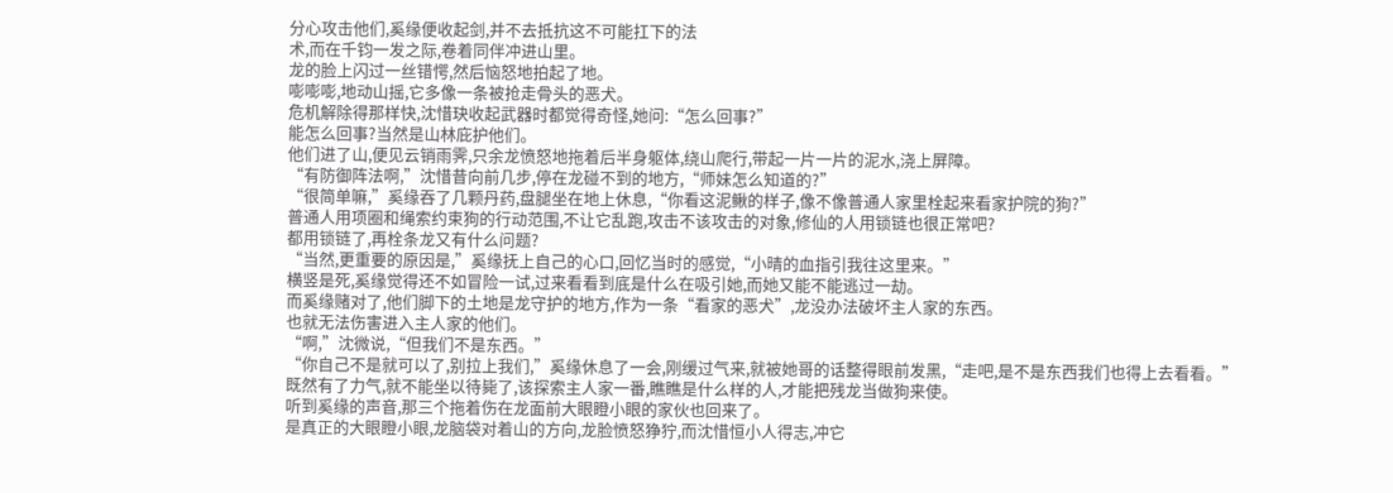分心攻击他们,奚缘便收起剑,并不去抵抗这不可能扛下的法
术,而在千钧一发之际,卷着同伴冲进山里。
龙的脸上闪过一丝错愕,然后恼怒地拍起了地。
嘭嘭嘭,地动山摇,它多像一条被抢走骨头的恶犬。
危机解除得那样快,沈惜玦收起武器时都觉得奇怪,她问:“怎么回事?”
能怎么回事?当然是山林庇护他们。
他们进了山,便见云销雨霁,只余龙愤怒地拖着后半身躯体,绕山爬行,带起一片一片的泥水,浇上屏障。
“有防御阵法啊,”沈惜昔向前几步,停在龙碰不到的地方,“师妹怎么知道的?”
“很简单嘛,”奚缘吞了几颗丹药,盘腿坐在地上休息,“你看这泥鳅的样子,像不像普通人家里栓起来看家护院的狗?”
普通人用项圈和绳索约束狗的行动范围,不让它乱跑,攻击不该攻击的对象,修仙的人用锁链也很正常吧?
都用锁链了,再栓条龙又有什么问题?
“当然,更重要的原因是,”奚缘抚上自己的心口,回忆当时的感觉,“小晴的血指引我往这里来。”
横竖是死,奚缘觉得还不如冒险一试,过来看看到底是什么在吸引她,而她又能不能逃过一劫。
而奚缘赌对了,他们脚下的土地是龙守护的地方,作为一条“看家的恶犬”,龙没办法破坏主人家的东西。
也就无法伤害进入主人家的他们。
“啊,”沈微说,“但我们不是东西。”
“你自己不是就可以了,别拉上我们,”奚缘休息了一会,刚缓过气来,就被她哥的话整得眼前发黑,“走吧,是不是东西我们也得上去看看。”
既然有了力气,就不能坐以待毙了,该探索主人家一番,瞧瞧是什么样的人,才能把残龙当做狗来使。
听到奚缘的声音,那三个拖着伤在龙面前大眼瞪小眼的家伙也回来了。
是真正的大眼瞪小眼,龙脑袋对着山的方向,龙脸愤怒狰狞,而沈惜恒小人得志,冲它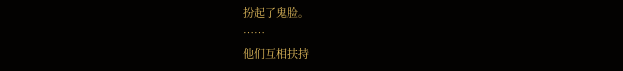扮起了鬼脸。
……
他们互相扶持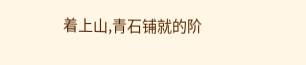着上山,青石铺就的阶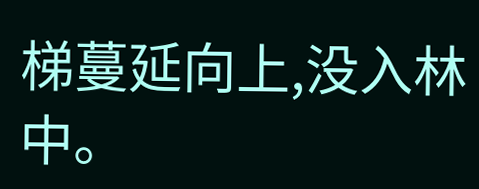梯蔓延向上,没入林中。